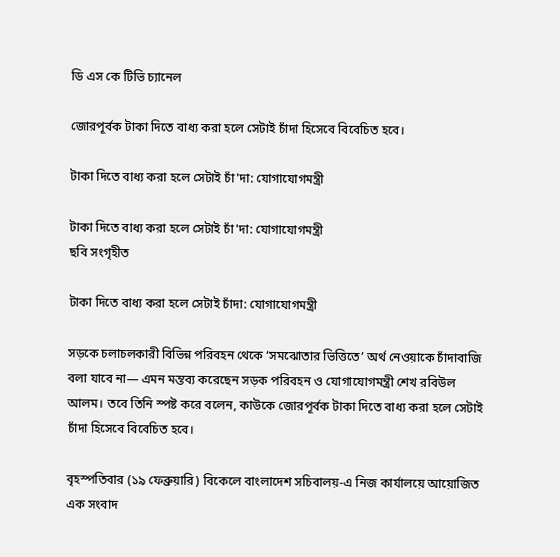ডি এস কে টিভি চ্যানেল

জোরপূর্বক টাকা দিতে বাধ্য করা হলে সেটাই চাঁদা হিসেবে বিবেচিত হবে।

টাকা দিতে বাধ্য করা হলে সেটাই চাঁ'দা: যোগাযোগমন্ত্রী

টাকা দিতে বাধ্য করা হলে সেটাই চাঁ'দা: যোগাযোগমন্ত্রী
ছবি সংগৃহীত

টাকা দিতে বাধ্য করা হলে সেটাই চাঁদা: যোগাযোগমন্ত্রী

সড়কে চলাচলকারী বিভিন্ন পরিবহন থেকে ‘সমঝোতার ভিত্তিতে’ অর্থ নেওয়াকে চাঁদাবাজি বলা যাবে না— এমন মন্তব্য করেছেন সড়ক পরিবহন ও যোগাযোগমন্ত্রী শেখ রবিউল আলম। তবে তিনি স্পষ্ট করে বলেন, কাউকে জোরপূর্বক টাকা দিতে বাধ্য করা হলে সেটাই চাঁদা হিসেবে বিবেচিত হবে।

বৃহস্পতিবার (১৯ ফেব্রুয়ারি) বিকেলে বাংলাদেশ সচিবালয়-এ নিজ কার্যালয়ে আয়োজিত এক সংবাদ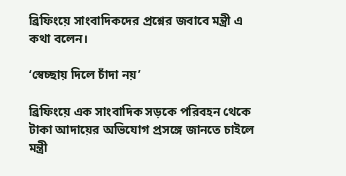ব্রিফিংয়ে সাংবাদিকদের প্রশ্নের জবাবে মন্ত্রী এ কথা বলেন।

‘স্বেচ্ছায় দিলে চাঁদা নয়’

ব্রিফিংয়ে এক সাংবাদিক সড়কে পরিবহন থেকে টাকা আদায়ের অভিযোগ প্রসঙ্গে জানতে চাইলে মন্ত্রী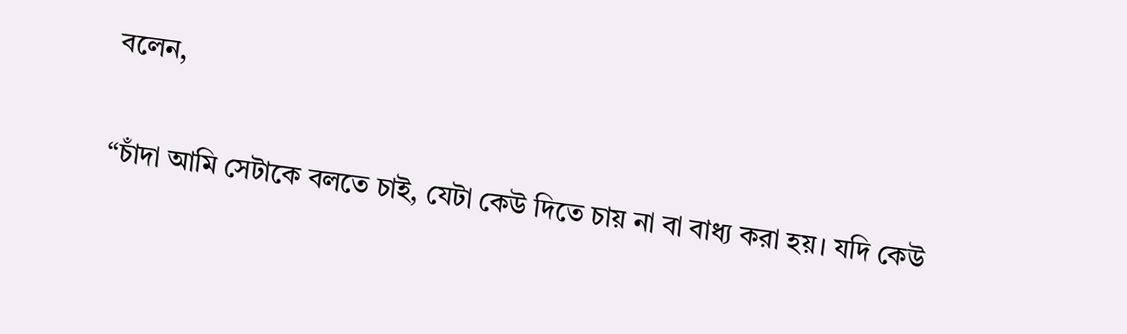বলেন,

“চাঁদা আমি সেটাকে বলতে চাই, যেটা কেউ দিতে চায় না বা বাধ্য করা হয়। যদি কেউ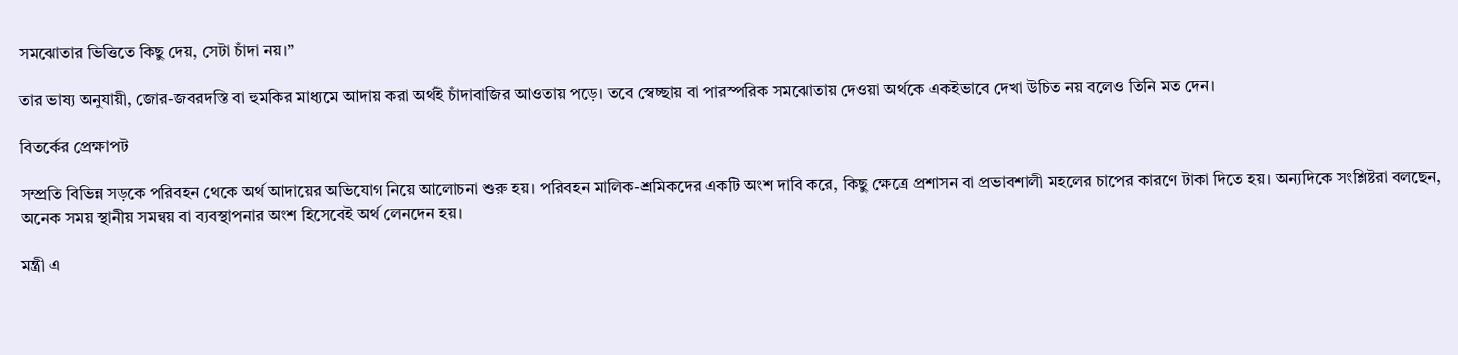সমঝোতার ভিত্তিতে কিছু দেয়, সেটা চাঁদা নয়।”

তার ভাষ্য অনুযায়ী, জোর-জবরদস্তি বা হুমকির মাধ্যমে আদায় করা অর্থই চাঁদাবাজির আওতায় পড়ে। তবে স্বেচ্ছায় বা পারস্পরিক সমঝোতায় দেওয়া অর্থকে একইভাবে দেখা উচিত নয় বলেও তিনি মত দেন।

বিতর্কের প্রেক্ষাপট

সম্প্রতি বিভিন্ন সড়কে পরিবহন থেকে অর্থ আদায়ের অভিযোগ নিয়ে আলোচনা শুরু হয়। পরিবহন মালিক-শ্রমিকদের একটি অংশ দাবি করে, কিছু ক্ষেত্রে প্রশাসন বা প্রভাবশালী মহলের চাপের কারণে টাকা দিতে হয়। অন্যদিকে সংশ্লিষ্টরা বলছেন, অনেক সময় স্থানীয় সমন্বয় বা ব্যবস্থাপনার অংশ হিসেবেই অর্থ লেনদেন হয়।

মন্ত্রী এ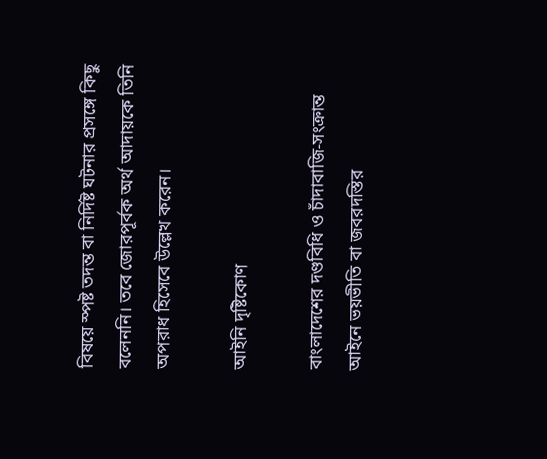বিষয়ে স্পষ্ট তদন্ত বা নির্দিষ্ট ঘটনার প্রসঙ্গে কিছু বলেননি। তবে জোরপূর্বক অর্থ আদায়কে তিনি অপরাধ হিসেবে উল্লেখ করেন।

আইনি দৃষ্টিকোণ

বাংলাদেশের দণ্ডবিধি ও চাঁদাবাজি-সংক্রান্ত আইনে ভয়ভীতি বা জবরদস্তির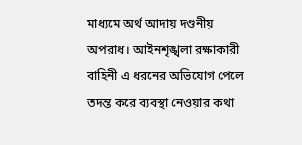মাধ্যমে অর্থ আদায় দণ্ডনীয় অপরাধ। আইনশৃঙ্খলা রক্ষাকারী বাহিনী এ ধরনের অভিযোগ পেলে তদন্ত করে ব্যবস্থা নেওয়ার কথা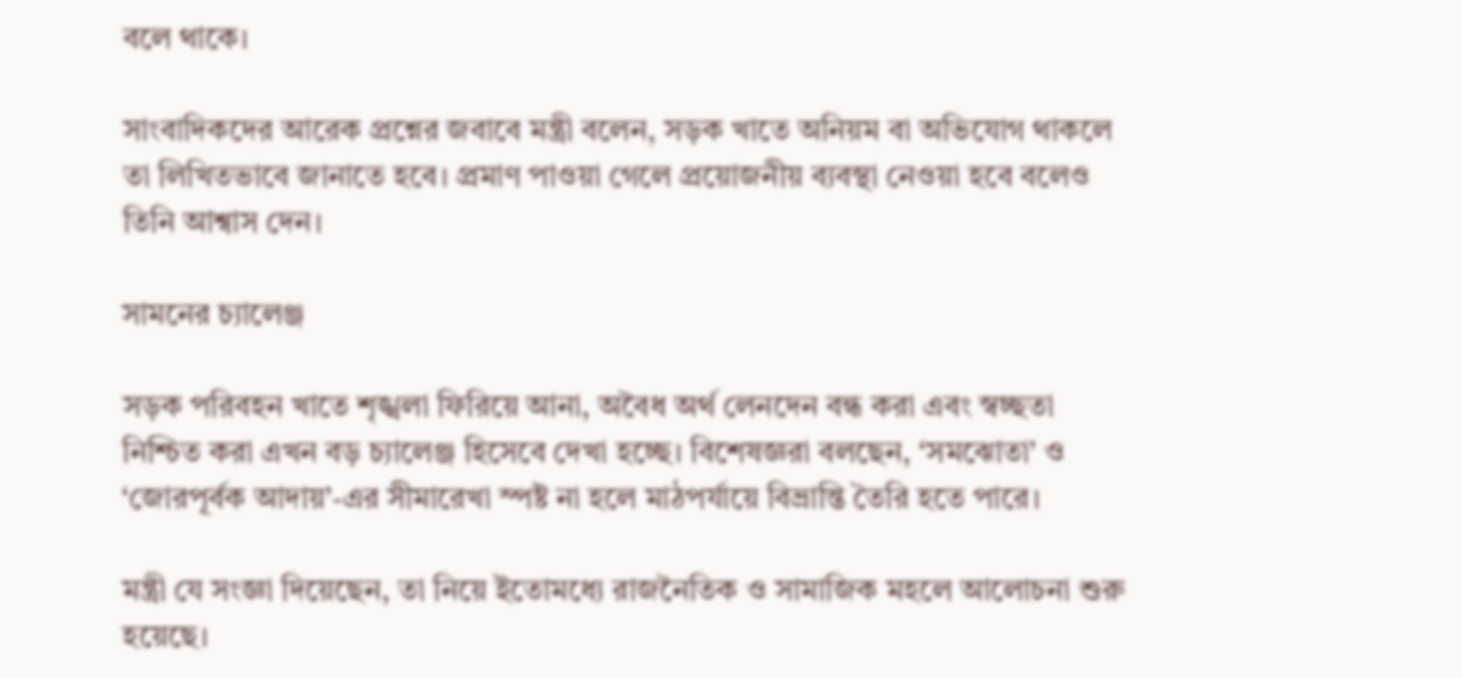বলে থাকে।

সাংবাদিকদের আরেক প্রশ্নের জবাবে মন্ত্রী বলেন, সড়ক খাতে অনিয়ম বা অভিযোগ থাকলে তা লিখিতভাবে জানাতে হবে। প্রমাণ পাওয়া গেলে প্রয়োজনীয় ব্যবস্থা নেওয়া হবে বলেও তিনি আশ্বাস দেন।

সামনের চ্যালেঞ্জ

সড়ক পরিবহন খাতে শৃঙ্খলা ফিরিয়ে আনা, অবৈধ অর্থ লেনদেন বন্ধ করা এবং স্বচ্ছতা নিশ্চিত করা এখন বড় চ্যালেঞ্জ হিসেবে দেখা হচ্ছে। বিশেষজ্ঞরা বলছেন, ‘সমঝোতা’ ও ‘জোরপূর্বক আদায়’-এর সীমারেখা স্পষ্ট না হলে মাঠপর্যায়ে বিভ্রান্তি তৈরি হতে পারে।

মন্ত্রী যে সংজ্ঞা দিয়েছেন, তা নিয়ে ইতোমধ্যে রাজনৈতিক ও সামাজিক মহলে আলোচনা শুরু হয়েছে।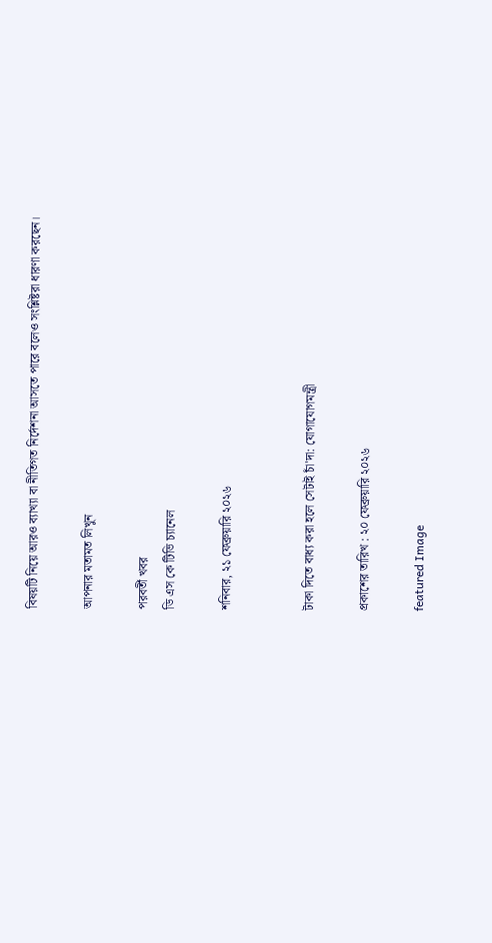বিষয়টি নিয়ে আরও ব্যাখ্যা বা নীতিগত নির্দেশনা আসতে পারে বলেও সংশ্লিষ্টরা ধারণা করছেন।

আপনার মতামত লিখুন

পরবর্তী খবর
ডি এস কে টিভি চ্যানেল

শনিবার, ২১ ফেব্রুয়ারি ২০২৬


টাকা দিতে বাধ্য করা হলে সেটাই চাঁ'দা: যোগাযোগমন্ত্রী

প্রকাশের তারিখ : ২০ ফেব্রুয়ারি ২০২৬

featured Image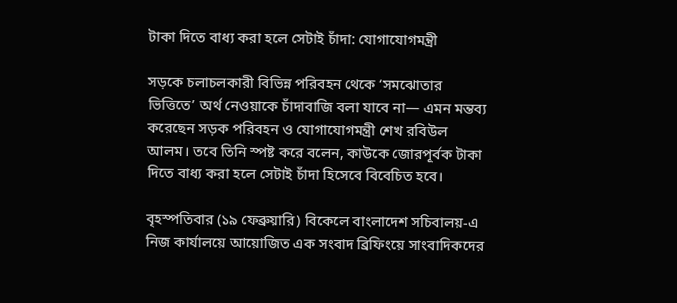টাকা দিতে বাধ্য করা হলে সেটাই চাঁদা: যোগাযোগমন্ত্রী

সড়কে চলাচলকারী বিভিন্ন পরিবহন থেকে ‘সমঝোতার ভিত্তিতে’ অর্থ নেওয়াকে চাঁদাবাজি বলা যাবে না— এমন মন্তব্য করেছেন সড়ক পরিবহন ও যোগাযোগমন্ত্রী শেখ রবিউল আলম। তবে তিনি স্পষ্ট করে বলেন, কাউকে জোরপূর্বক টাকা দিতে বাধ্য করা হলে সেটাই চাঁদা হিসেবে বিবেচিত হবে।

বৃহস্পতিবার (১৯ ফেব্রুয়ারি) বিকেলে বাংলাদেশ সচিবালয়-এ নিজ কার্যালয়ে আয়োজিত এক সংবাদ ব্রিফিংয়ে সাংবাদিকদের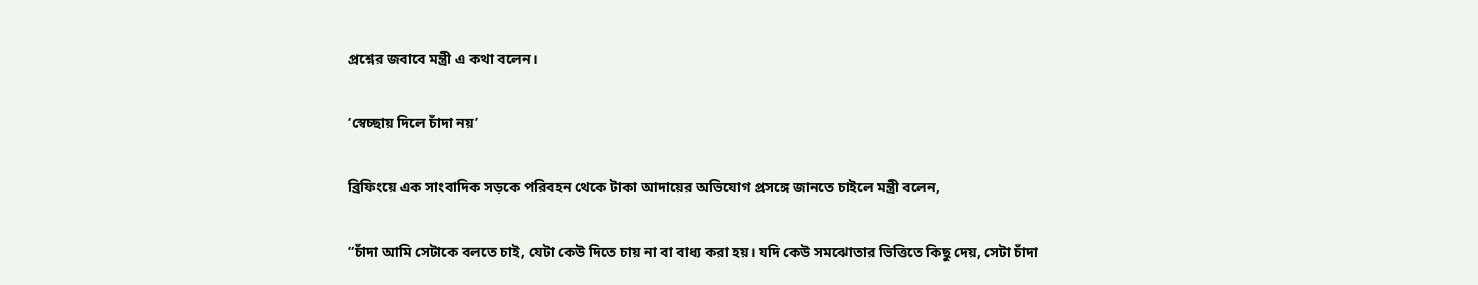প্রশ্নের জবাবে মন্ত্রী এ কথা বলেন।

‘স্বেচ্ছায় দিলে চাঁদা নয়’

ব্রিফিংয়ে এক সাংবাদিক সড়কে পরিবহন থেকে টাকা আদায়ের অভিযোগ প্রসঙ্গে জানতে চাইলে মন্ত্রী বলেন,

“চাঁদা আমি সেটাকে বলতে চাই, যেটা কেউ দিতে চায় না বা বাধ্য করা হয়। যদি কেউ সমঝোতার ভিত্তিতে কিছু দেয়, সেটা চাঁদা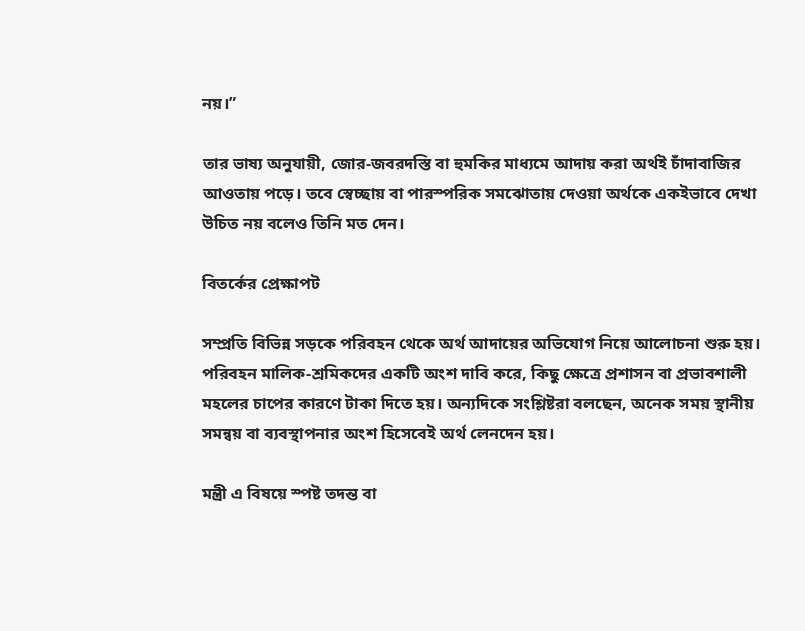নয়।”

তার ভাষ্য অনুযায়ী, জোর-জবরদস্তি বা হুমকির মাধ্যমে আদায় করা অর্থই চাঁদাবাজির আওতায় পড়ে। তবে স্বেচ্ছায় বা পারস্পরিক সমঝোতায় দেওয়া অর্থকে একইভাবে দেখা উচিত নয় বলেও তিনি মত দেন।

বিতর্কের প্রেক্ষাপট

সম্প্রতি বিভিন্ন সড়কে পরিবহন থেকে অর্থ আদায়ের অভিযোগ নিয়ে আলোচনা শুরু হয়। পরিবহন মালিক-শ্রমিকদের একটি অংশ দাবি করে, কিছু ক্ষেত্রে প্রশাসন বা প্রভাবশালী মহলের চাপের কারণে টাকা দিতে হয়। অন্যদিকে সংশ্লিষ্টরা বলছেন, অনেক সময় স্থানীয় সমন্বয় বা ব্যবস্থাপনার অংশ হিসেবেই অর্থ লেনদেন হয়।

মন্ত্রী এ বিষয়ে স্পষ্ট তদন্ত বা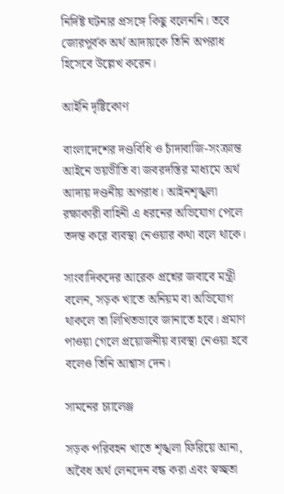নির্দিষ্ট ঘটনার প্রসঙ্গে কিছু বলেননি। তবে জোরপূর্বক অর্থ আদায়কে তিনি অপরাধ হিসেবে উল্লেখ করেন।

আইনি দৃষ্টিকোণ

বাংলাদেশের দণ্ডবিধি ও চাঁদাবাজি-সংক্রান্ত আইনে ভয়ভীতি বা জবরদস্তির মাধ্যমে অর্থ আদায় দণ্ডনীয় অপরাধ। আইনশৃঙ্খলা রক্ষাকারী বাহিনী এ ধরনের অভিযোগ পেলে তদন্ত করে ব্যবস্থা নেওয়ার কথা বলে থাকে।

সাংবাদিকদের আরেক প্রশ্নের জবাবে মন্ত্রী বলেন, সড়ক খাতে অনিয়ম বা অভিযোগ থাকলে তা লিখিতভাবে জানাতে হবে। প্রমাণ পাওয়া গেলে প্রয়োজনীয় ব্যবস্থা নেওয়া হবে বলেও তিনি আশ্বাস দেন।

সামনের চ্যালেঞ্জ

সড়ক পরিবহন খাতে শৃঙ্খলা ফিরিয়ে আনা, অবৈধ অর্থ লেনদেন বন্ধ করা এবং স্বচ্ছতা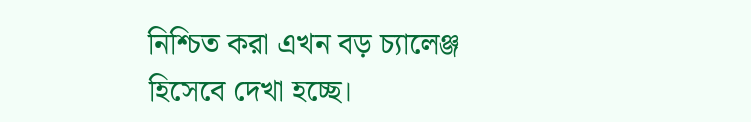নিশ্চিত করা এখন বড় চ্যালেঞ্জ হিসেবে দেখা হচ্ছে।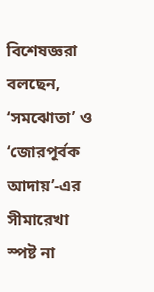বিশেষজ্ঞরা বলছেন, ‘সমঝোতা’ ও ‘জোরপূর্বক আদায়’-এর সীমারেখা স্পষ্ট না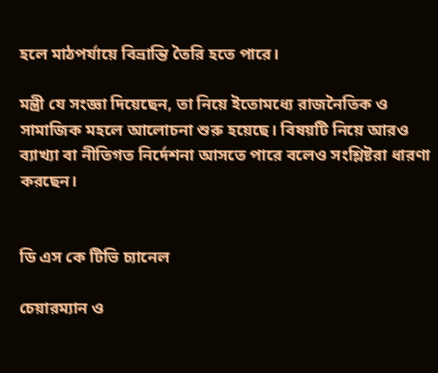হলে মাঠপর্যায়ে বিভ্রান্তি তৈরি হতে পারে।

মন্ত্রী যে সংজ্ঞা দিয়েছেন, তা নিয়ে ইতোমধ্যে রাজনৈতিক ও সামাজিক মহলে আলোচনা শুরু হয়েছে। বিষয়টি নিয়ে আরও ব্যাখ্যা বা নীতিগত নির্দেশনা আসতে পারে বলেও সংশ্লিষ্টরা ধারণা করছেন।


ডি এস কে টিভি চ্যানেল

চেয়ারম্যান ও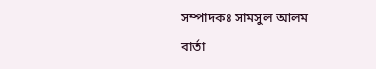সম্পাদকঃ সামসুল আলম
বার্তা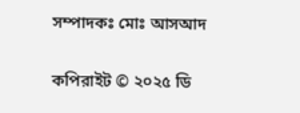সম্পাদকঃ মোঃ আসআদ

কপিরাইট © ২০২৫ ডি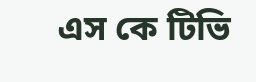এস কে টিভি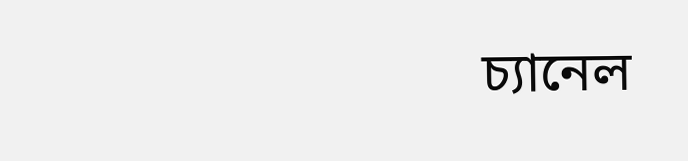চ্যানেল